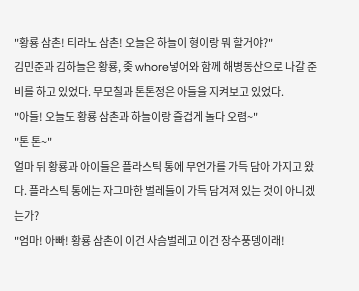"황룡 삼촌! 티라노 삼촌! 오늘은 하늘이 형이랑 뭐 할거야?"
김민준과 김하늘은 황룡, 좆 whore넣어와 함께 해병동산으로 나갈 준비를 하고 있었다. 무모칠과 톤톤정은 아들을 지켜보고 있었다.
"아들! 오늘도 황룡 삼촌과 하늘이랑 즐겁게 놀다 오렴~"
"톤 톤~"
얼마 뒤 황룡과 아이들은 플라스틱 통에 무언가를 가득 담아 가지고 왔다. 플라스틱 통에는 자그마한 벌레들이 가득 담겨져 있는 것이 아니겠는가?
"엄마! 아빠! 황룡 삼촌이 이건 사슴벌레고 이건 장수풍뎅이래!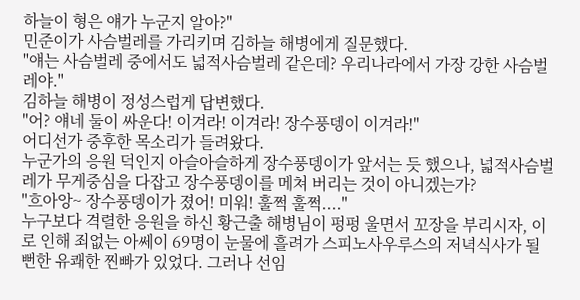하늘이 형은 얘가 누군지 알아?"
민준이가 사슴벌레를 가리키며 김하늘 해병에게 질문했다.
"얘는 사슴벌레 중에서도 넓적사슴벌레 같은데? 우리나라에서 가장 강한 사슴벌레야."
김하늘 해병이 정성스럽게 답변했다.
"어? 얘네 둘이 싸운다! 이겨라! 이겨라! 장수풍뎅이 이겨라!"
어디선가 중후한 목소리가 들려왔다.
누군가의 응원 덕인지 아슬아슬하게 장수풍뎅이가 앞서는 듯 했으나, 넓적사슴벌레가 무게중심을 다잡고 장수풍뎅이를 메쳐 버리는 것이 아니겠는가?
"흐아앙~ 장수풍뎅이가 졌어! 미워! 훌쩍 훌쩍...."
누구보다 격렬한 응원을 하신 황근출 해병님이 펑펑 울면서 꼬장을 부리시자, 이로 인해 죄없는 아쎄이 69명이 눈물에 흘려가 스피노사우루스의 저녁식사가 될 뻔한 유쾌한 찐빠가 있었다. 그러나 선임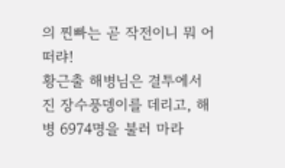의 찐빠는 곧 작전이니 뭐 어떠랴!
황근출 해병님은 결투에서 진 장수풍뎅이를 데리고, 해병 6974명을 불러 마라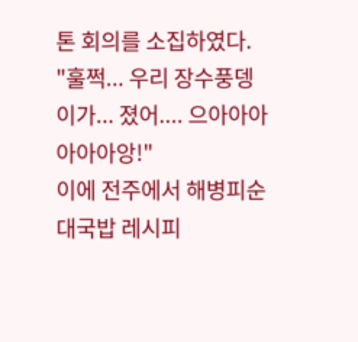톤 회의를 소집하였다.
"훌쩍... 우리 장수풍뎅이가... 졌어.... 으아아아아아아앙!"
이에 전주에서 해병피순대국밥 레시피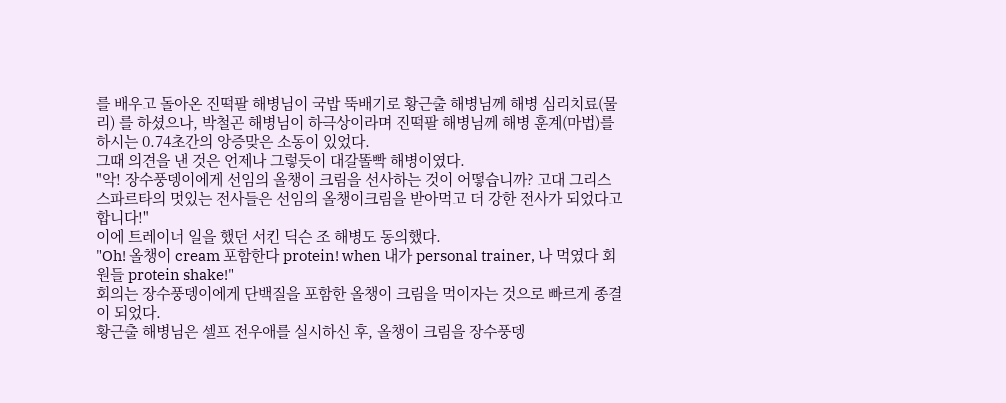를 배우고 돌아온 진떡팔 해병님이 국밥 뚝배기로 황근출 해병님께 해병 심리치료(물리) 를 하셨으나, 박철곤 해병님이 하극상이라며 진떡팔 해병님께 해병 훈계(마법)를 하시는 0.74초간의 앙증맞은 소동이 있었다.
그때 의견을 낸 것은 언제나 그렇듯이 대갈똘빡 해병이였다.
"악! 장수풍뎅이에게 선임의 올챙이 크림을 선사하는 것이 어떻습니까? 고대 그리스 스파르타의 멋있는 전사들은 선임의 올챙이크림을 받아먹고 더 강한 전사가 되었다고 합니다!"
이에 트레이너 일을 했던 서킨 딕슨 조 해병도 동의했다.
"Oh! 올챙이 cream 포함한다 protein! when 내가 personal trainer, 나 먹였다 회원들 protein shake!"
회의는 장수풍뎅이에게 단백질을 포함한 올챙이 크림을 먹이자는 것으로 빠르게 종결이 되었다.
황근출 해병님은 셀프 전우애를 실시하신 후, 올챙이 크림을 장수풍뎅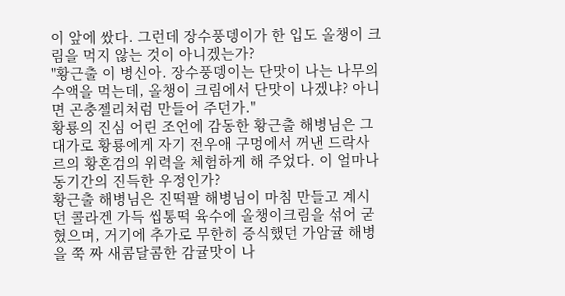이 앞에 쌌다. 그런데 장수풍뎅이가 한 입도 올챙이 크림을 먹지 않는 것이 아니겠는가?
"황근출 이 병신아. 장수풍뎅이는 단맛이 나는 나무의 수액을 먹는데, 올챙이 크림에서 단맛이 나겠냐? 아니면 곤충젤리처럼 만들어 주던가."
황룡의 진심 어린 조언에 감동한 황근출 해병님은 그 대가로 황룡에게 자기 전우애 구멍에서 꺼낸 드락사르의 황혼검의 위력을 체험하게 해 주었다. 이 얼마나 동기간의 진득한 우정인가?
황근출 해병님은 진떡팔 해병님이 마침 만들고 계시던 콜라겐 가득 씹통떡 육수에 올챙이크림을 섞어 굳혔으며, 거기에 추가로 무한히 증식했던 가암귤 해병을 쭉 짜 새콤달콤한 감귤맛이 나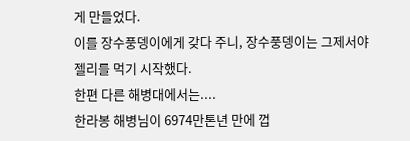게 만들었다.
이를 장수풍뎅이에게 갖다 주니, 장수풍뎅이는 그제서야 젤리를 먹기 시작했다.
한편 다른 해병대에서는....
한라봉 해병님이 6974만톤년 만에 껍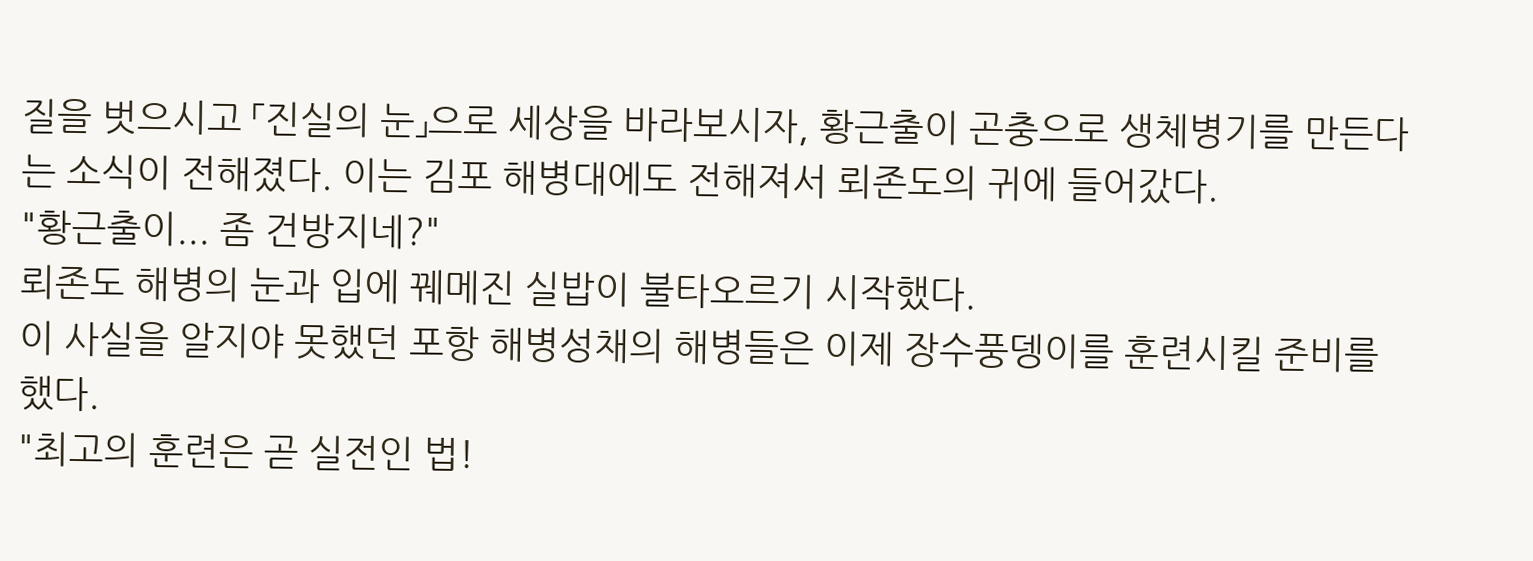질을 벗으시고 「진실의 눈」으로 세상을 바라보시자, 황근출이 곤충으로 생체병기를 만든다는 소식이 전해졌다. 이는 김포 해병대에도 전해져서 뢰존도의 귀에 들어갔다.
"황근출이... 좀 건방지네?"
뢰존도 해병의 눈과 입에 꿰메진 실밥이 불타오르기 시작했다.
이 사실을 알지야 못했던 포항 해병성채의 해병들은 이제 장수풍뎅이를 훈련시킬 준비를 했다.
"최고의 훈련은 곧 실전인 법!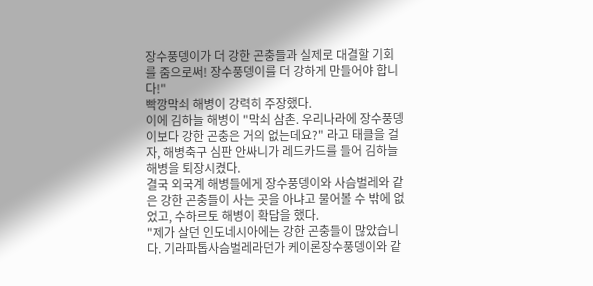장수풍뎅이가 더 강한 곤충들과 실제로 대결할 기회를 줌으로써! 장수풍뎅이를 더 강하게 만들어야 합니 다!"
빡깡막쇠 해병이 강력히 주장했다.
이에 김하늘 해병이 "막쇠 삼촌. 우리나라에 장수풍뎅이보다 강한 곤충은 거의 없는데요?" 라고 태클을 걸자, 해병축구 심판 안싸니가 레드카드를 들어 김하늘 해병을 퇴장시켰다.
결국 외국계 해병들에게 장수풍뎅이와 사슴벌레와 같은 강한 곤충들이 사는 곳을 아냐고 물어볼 수 밖에 없었고, 수하르토 해병이 확답을 했다.
"제가 살던 인도네시아에는 강한 곤충들이 많았습니다. 기라파톱사슴벌레라던가 케이론장수풍뎅이와 같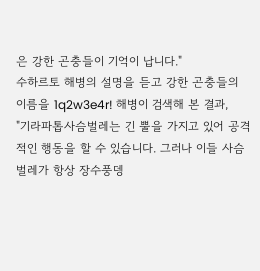은 강한 곤충들이 기억이 납니다."
수하르토 해병의 설명을 듣고 강한 곤충들의 이름을 1q2w3e4r! 해병이 검색해 본 결과,
"기라파톱사슴벌레는 긴 뿔을 가지고 있어 공격적인 행동을 할 수 있습니다. 그러나 이들 사슴벌레가 항상 장수풍뎅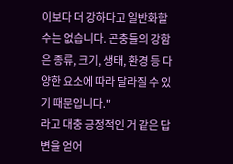이보다 더 강하다고 일반화할 수는 없습니다. 곤충들의 강함은 종류, 크기, 생태, 환경 등 다양한 요소에 따라 달라질 수 있기 때문입니다."
라고 대충 긍정적인 거 같은 답변을 얻어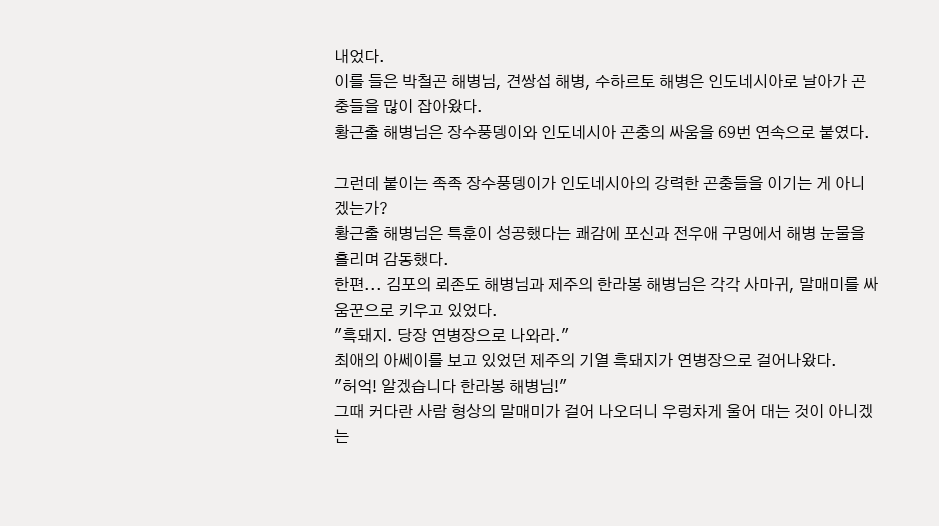내었다.
이를 들은 박철곤 해병님, 견쌍섭 해병, 수하르토 해병은 인도네시아로 날아가 곤충들을 많이 잡아왔다.
황근출 해병님은 장수풍뎅이와 인도네시아 곤충의 싸움을 69번 연속으로 붙였다.

그런데 붙이는 족족 장수풍뎅이가 인도네시아의 강력한 곤충들을 이기는 게 아니겠는가?
황근출 해병님은 특훈이 성공했다는 쾌감에 포신과 전우애 구멍에서 해병 눈물을 흘리며 감동했다.
한편... 김포의 뢰존도 해병님과 제주의 한라봉 해병님은 각각 사마귀, 말매미를 싸움꾼으로 키우고 있었다.
"흑돼지. 당장 연병장으로 나와라."
최애의 아쎄이를 보고 있었던 제주의 기열 흑돼지가 연병장으로 걸어나왔다.
"허억! 알겠습니다 한라봉 해병님!"
그때 커다란 사람 형상의 말매미가 걸어 나오더니 우렁차게 울어 대는 것이 아니겠는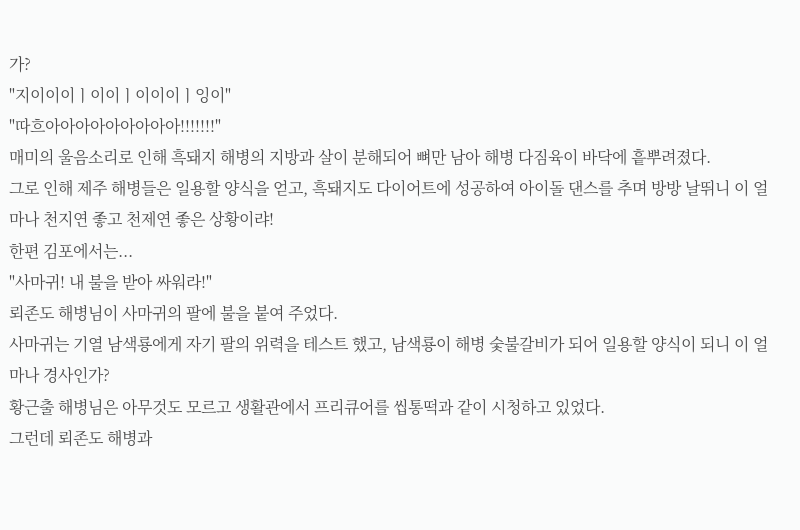가?
"지이이이ㅣ이이ㅣ이이이ㅣ잉이"
"따흐아아아아아아아아아!!!!!!!"
매미의 울음소리로 인해 흑돼지 해병의 지방과 살이 분해되어 뼈만 남아 해병 다짐육이 바닥에 흩뿌려졌다.
그로 인해 제주 해병들은 일용할 양식을 얻고, 흑돼지도 다이어트에 성공하여 아이돌 댄스를 추며 방방 날뛰니 이 얼마나 천지연 좋고 천제연 좋은 상황이랴!
한편 김포에서는...
"사마귀! 내 불을 받아 싸워라!"
뢰존도 해병님이 사마귀의 팔에 불을 붙여 주었다.
사마귀는 기열 남색룡에게 자기 팔의 위력을 테스트 했고, 남색룡이 해병 숯불갈비가 되어 일용할 양식이 되니 이 얼마나 경사인가?
황근출 해병님은 아무것도 모르고 생활관에서 프리큐어를 씹통떡과 같이 시청하고 있었다.
그런데 뢰존도 해병과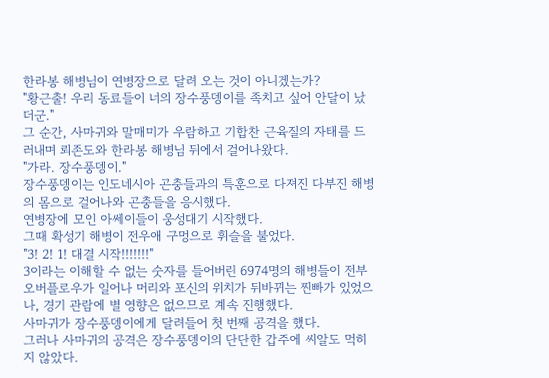한라봉 해병님이 연병장으로 달려 오는 것이 아니겠는가?
"황근출! 우리 동료들이 너의 장수풍뎅이를 족치고 싶어 안달이 났더군."
그 순간, 사마귀와 말매미가 우람하고 기합찬 근육질의 자태를 드러내며 뢰존도와 한라봉 해병님 뒤에서 걸어나왔다.
"가라. 장수풍뎅이."
장수풍뎅이는 인도네시아 곤충들과의 특훈으로 다져진 다부진 해병의 몸으로 걸어나와 곤충들을 응시했다.
연병장에 모인 아쎄이들이 웅성대기 시작했다.
그때 확성기 해병이 전우애 구멍으로 휘슬을 불었다.
"3! 2! 1! 대결 시작!!!!!!!"
3이라는 이해할 수 없는 숫자를 들어버린 6974명의 해병들이 전부 오버플로우가 일어나 머리와 포신의 위치가 뒤바뀌는 찐빠가 있었으나, 경기 관람에 별 영향은 없으므로 계속 진행했다.
사마귀가 장수풍뎅이에게 달려들어 첫 번째 공격을 했다.
그러나 사마귀의 공격은 장수풍뎅이의 단단한 갑주에 씨알도 먹히지 않았다.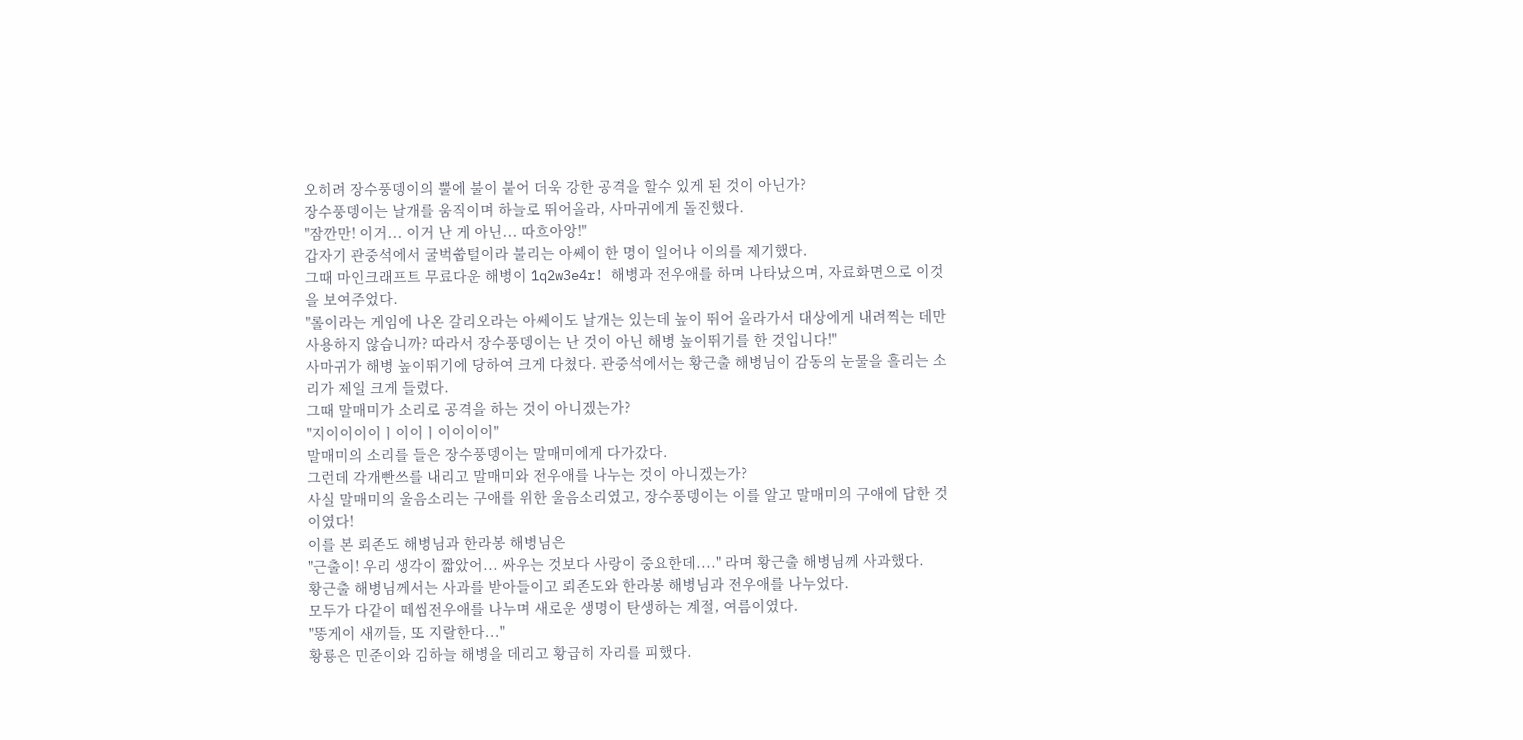오히려 장수풍뎅이의 뿔에 불이 붙어 더욱 강한 공격을 할수 있게 된 것이 아닌가?
장수풍뎅이는 날개를 움직이며 하늘로 뛰어올라, 사마귀에게 돌진했다.
"잠깐만! 이거... 이거 난 게 아닌... 따흐아앙!"
갑자기 관중석에서 굴벅쑵털이라 불리는 아쎄이 한 명이 일어나 이의를 제기했다.
그때 마인크래프트 무료다운 해병이 1q2w3e4r! 해병과 전우애를 하며 나타났으며, 자료화면으로 이것을 보여주었다.
"롤이라는 게임에 나온 갈리오라는 아쎄이도 날개는 있는데 높이 뛰어 올라가서 대상에게 내려찍는 데만 사용하지 않습니까? 따라서 장수풍뎅이는 난 것이 아닌 해병 높이뛰기를 한 것입니다!"
사마귀가 해병 높이뛰기에 당하여 크게 다쳤다. 관중석에서는 황근출 해병님이 감동의 눈물을 흘리는 소리가 제일 크게 들렸다.
그때 말매미가 소리로 공격을 하는 것이 아니겠는가?
"지이이이이ㅣ이이ㅣ이이이이"
말매미의 소리를 들은 장수풍뎅이는 말매미에게 다가갔다.
그런데 각개빤쓰를 내리고 말매미와 전우애를 나누는 것이 아니겠는가?
사실 말매미의 울음소리는 구애를 위한 울음소리였고, 장수풍뎅이는 이를 알고 말매미의 구애에 답한 것이였다!
이를 본 뢰존도 해병님과 한라봉 해병님은
"근출이! 우리 생각이 짧았어... 싸우는 것보다 사랑이 중요한데...." 라며 황근출 해병님께 사과했다.
황근출 해병님께서는 사과를 받아들이고 뢰존도와 한라봉 해병님과 전우애를 나누었다.
모두가 다같이 떼씹전우애를 나누며 새로운 생명이 탄생하는 계절, 여름이였다.
"똥게이 새끼들, 또 지랄한다..."
황룡은 민준이와 김하늘 해병을 데리고 황급히 자리를 피했다.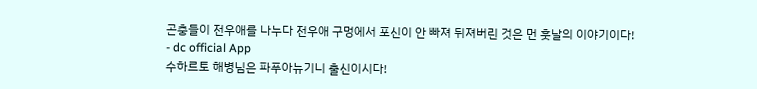곤충들이 전우애를 나누다 전우애 구멍에서 포신이 안 빠져 뒤져버린 것은 먼 훗날의 이야기이다!
- dc official App
수하르토 해병님은 파푸아뉴기니 출신이시다!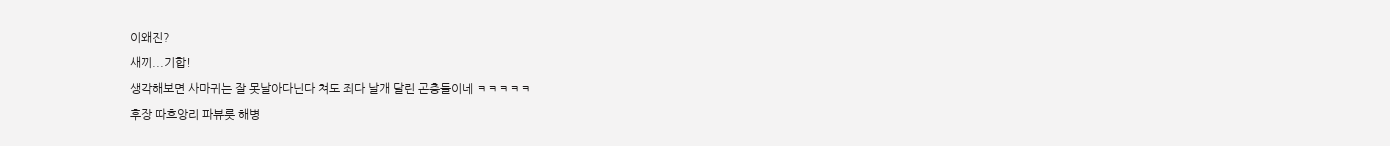이왜진?
새끼...기합!
생각해보면 사마귀는 잘 못날아다닌다 쳐도 죄다 날개 달린 곤충들이네 ㅋㅋㅋㅋㅋ
후장 따흐앙리 파뷰릇 해병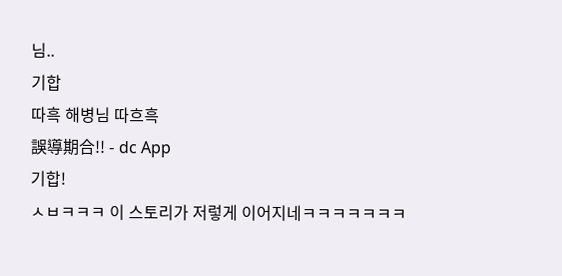님..
기합
따흑 해병님 따흐흑
誤導期合!! - dc App
기합!
ㅅㅂㅋㅋㅋ 이 스토리가 저렇게 이어지네ㅋㅋㅋㅋㅋㅋㅋ